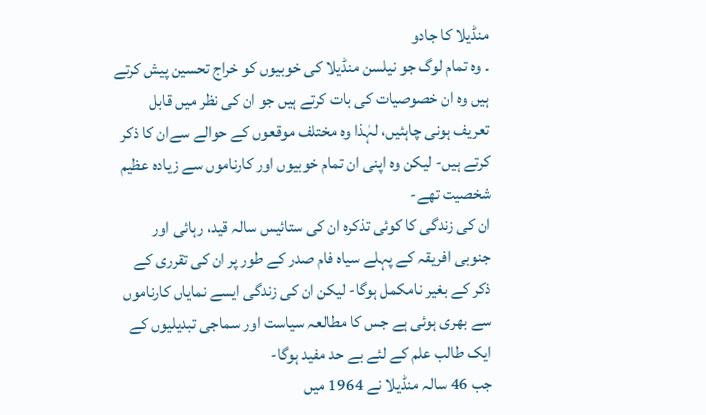منڈیلا کا جادو
۔ وہ تمام لوگ جو نیلسن منڈیلا کی خوبیوں کو خراج تحسین پیش کرتے ہیں وہ ان خصوصیات کی بات کرتے ہیں جو ان کی نظر میں قابل تعریف ہونی چاہئیں، لہٰذا وہ مختلف موقعوں کے حوالے سےان کا ذکر کرتے ہیں- لیکن وہ اپنی ان تمام خوبیوں اور کارناموں سے زیادہ عظیم شخصیت تھے-
ان کی زندگی کا کوئی تذکرہ ان کی ستائیس سالہ قید، رہائی اور جنوبی افریقہ کے پہلے سیاہ فام صدر کے طور پر ان کی تقرری کے ذکر کے بغیر نامکمل ہوگا- لیکن ان کی زندگی ایسے نمایاں کارناموں سے بھری ہوئی ہے جس کا مطالعہ سیاست اور سماجی تبدیلیوں کے ایک طالب علم کے لئے بے حد مفید ہوگا-
جب 46 سالہ منڈیلا نے 1964 میں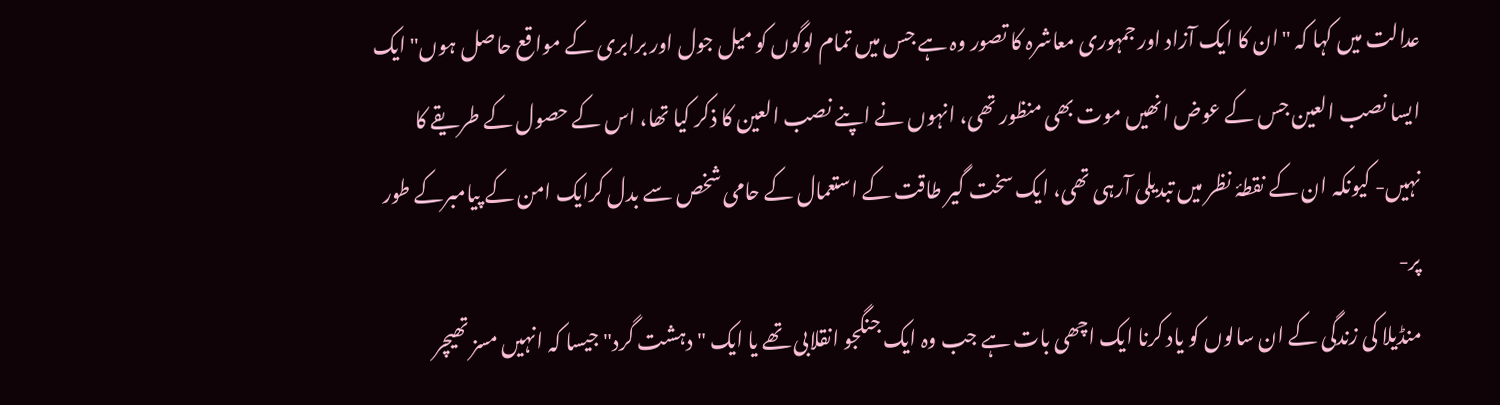عدالت میں کہا کہ "ان کا ایک آزاد اور جمہوری معاشرہ کا تصور وہ ہے جس میں تمام لوگوں کو میل جول اور برابری کے مواقع حاصل ہوں" ایک ایسا نصب العین جس کے عوض انھیں موت بھی منظور تھی، انہوں نے اپنے نصب العین کا ذکر کیا تھا، اس کے حصول کے طریقے کا نہیں- کیونکہ ان کے نقطۂ نظر میں تبدیلی آرہی تھی، ایک سخت گیر طاقت کے استعمال کے حامی شخص سے بدل کرایک امن کے پیامبرکے طور پر-
منڈیلا کی زندگی کے ان سالوں کو یاد کرنا ایک اچھی بات ہے جب وہ ایک جنگجو انقلابی تھے یا ایک "دہشت گرد" جیسا کہ انہیں مسز تھیچر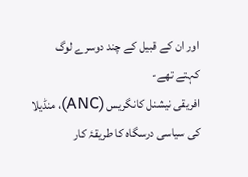اور ان کے قبیل کے چند دوسرے لوگ کہتے تھے-
افریقی نیشنل کانگریس (ANC)، منڈیلا کی سیاسی درسگاہ کا طریقۂ کار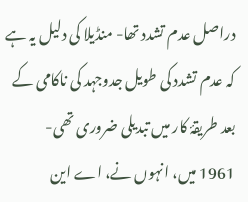دراصل عدم تشدد تھا- منڈیلا کی دلیل یہ ہے کہ عدم تشدد کی طویل جدوجہد کی ناکامی کے بعد طریقۂ کار میں تبدیلی ضروری تھی-
1961 میں، انہوں نے، اے این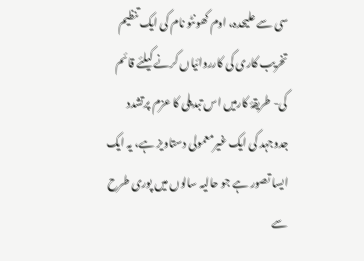سی سے علیحدہ، اوم کھونٹو نام کی ایک تنظیم تخریب کاری کی کارروائیاں کرنے کیلئے قائم کی- طریقۂ کارمیں اس تبدیلی کا عزم پرتشدد جدوجہد کی ایک غیرمعمولی دستاویز ہے، یہ ایک ایسا تصور ہے جو حالیہ سالوں میں پوری طرح سے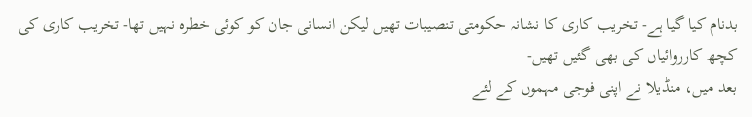بدنام کیا گیا ہے- تخریب کاری کا نشانہ حکومتی تنصیبات تھیں لیکن انسانی جان کو کوئی خطرہ نہیں تھا- تخریب کاری کی کچھ کارروائیاں کی بھی گئیں تھیں-
بعد میں، منڈیلا نے اپنی فوجی مہموں کے لئے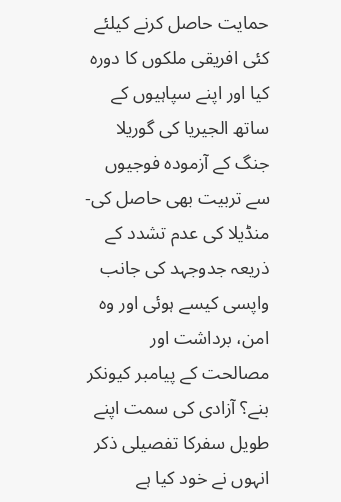حمایت حاصل کرنے کیلئے کئی افریقی ملکوں کا دورہ کیا اور اپنے سپاہیوں کے ساتھ الجیریا کی گوریلا جنگ کے آزمودہ فوجیوں سے تربیت بھی حاصل کی-
منڈیلا کی عدم تشدد کے ذریعہ جدوجہد کی جانب واپسی کیسے ہوئی اور وہ امن، برداشت اور مصالحت کے پیامبر کیونکر بنے؟ آزادی کی سمت اپنے طویل سفرکا تفصیلی ذکر انہوں نے خود کیا ہے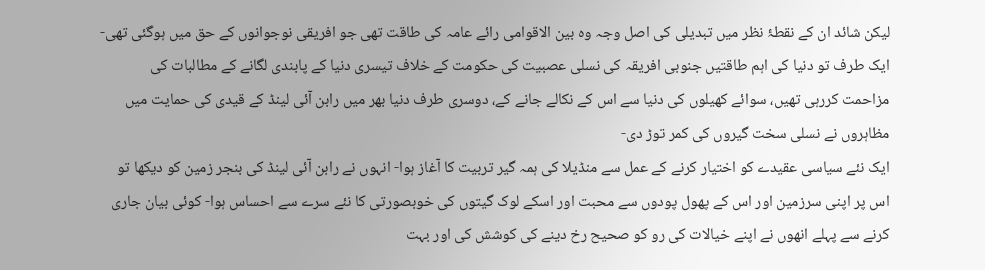لیکن شائد ان کے نقطۂ نظر میں تبدیلی کی اصل وجہ وہ بین الاقوامی رائے عامہ کی طاقت تھی جو افریقی نوجوانوں کے حق میں ہوگئی تھی-
ایک طرف تو دنیا کی اہم طاقتیں جنوبی افریقہ کی نسلی عصبیت کی حکومت کے خلاف تیسری دنیا کے پابندی لگانے کے مطالبات کی مزاحمت کررہی تھیں، سوائے کھیلوں کی دنیا سے اس کے نکالے جانے کے، دوسری طرف دنیا بھر میں رابن آئی لینڈ کے قیدی کی حمایت میں مظاہروں نے نسلی سخت گیروں کی کمر توڑ دی-
ایک نئے سیاسی عقیدے کو اختیار کرنے کے عمل سے منڈیلا کی ہمہ گیر تربیت کا آغاز ہوا- انہوں نے رابن آئی لینڈ کی بنجر زمین کو دیکھا تو اس پر اپنی سرزمین اور اس کے پھول پودوں سے محبت اور اسکے لوک گیتوں کی خوبصورتی کا نئے سرے سے احساس ہوا- کوئی بیان جاری کرنے سے پہلے انھوں نے اپنے خیالات کی رو کو صحیح رخ دینے کی کوشش کی اور بہت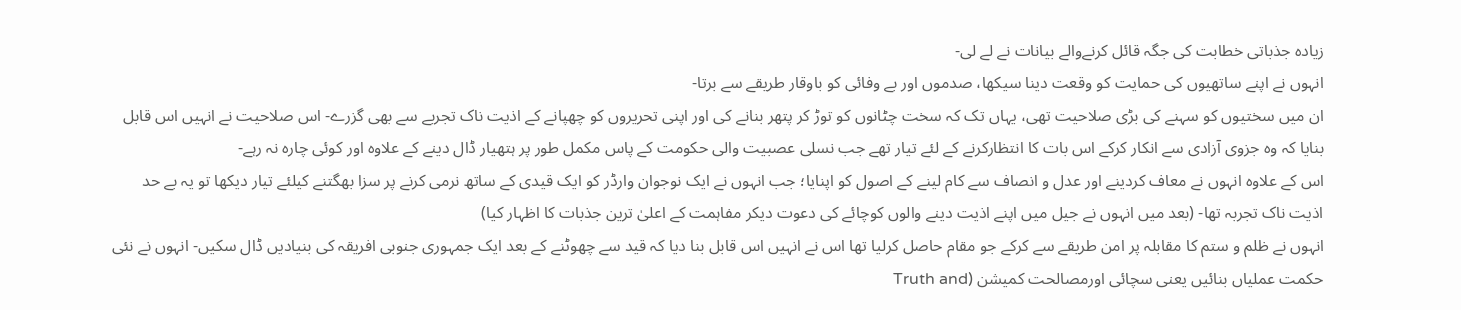زیادہ جذباتی خطابت کی جگہ قائل کرنےوالے بیانات نے لے لی-
انہوں نے اپنے ساتھیوں کی حمایت کو وقعت دینا سیکھا، صدموں اور بے وفائی کو باوقار طریقے سے برتا-
ان میں سختیوں کو سہنے کی بڑی صلاحیت تھی، یہاں تک کہ سخت چٹانوں کو توڑ کر پتھر بنانے کی اور اپنی تحریروں کو چھپانے کے اذیت ناک تجربے سے بھی گزرے- اس صلاحیت نے انہیں اس قابل بنایا کہ وہ جزوی آزادی سے انکار کرکے اس بات کا انتظارکرنے کے لئے تیار تھے جب نسلی عصبیت والی حکومت کے پاس مکمل طور پر ہتھیار ڈال دینے کے علاوہ اور کوئی چارہ نہ رہے-
اس کے علاوہ انہوں نے معاف کردینے اور عدل و انصاف سے کام لینے کے اصول کو اپنایا؛ جب انہوں نے ایک نوجوان وارڈر کو ایک قیدی کے ساتھ نرمی کرنے پر سزا بھگتنے کیلئے تیار دیکھا تو یہ بے حد اذیت ناک تجربہ تھا- (بعد میں انہوں نے جیل میں اپنے اذیت دینے والوں کوچائے کی دعوت دیکر مفاہمت کے اعلیٰ ترین جذبات کا اظہار کیا)
انہوں نے ظلم و ستم کا مقابلہ پر امن طریقے سے کرکے جو مقام حاصل کرلیا تھا اس نے انہیں اس قابل بنا دیا کہ قید سے چھوٹنے کے بعد ایک جمہوری جنوبی افریقہ کی بنیادیں ڈال سکیں- انہوں نے نئی حکمت عملیاں بنائیں یعنی سچائی اورمصالحت کمیشن (Truth and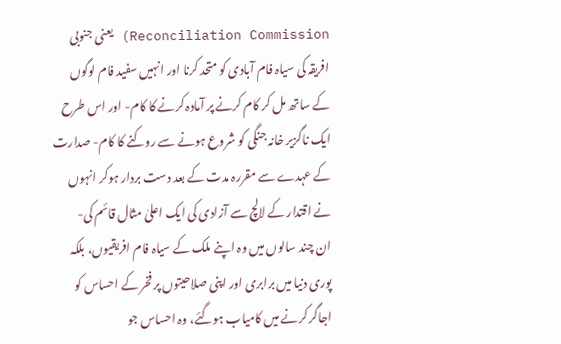Reconciliation Commission) یعنی جنوبی افریقہ کی سیاہ فام آبادی کو متحد کرنا اور انہیں سفید فام لوگوں کے ساتھ مل کر کام کرنے پر آمادہ کرنے کا کام- اور اس طرح ایک ناگزیر خانہ جنگی کو شروع ہونے سے روکنے کا کام- صدارت کے عہدے سے مقررہ مدت کے بعد دست بردار ہوکر انہوں نے اقتدار کے لالچ سے آزادی کی ایک اعلیٰ مثال قائم کی-
ان چند سالوں میں وہ اپنے ملک کے سیاہ فام افریقیوں، بلکہ پوری دنیا میں برابری اور اپنی صلاحیتوں پر فخر کے احساس کو اجاگر کرنے میں کامیاب ہوگئے، وہ احساس جو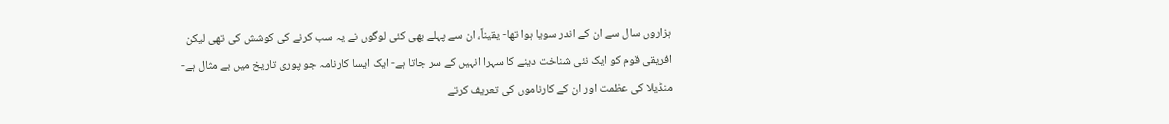ہزاروں سال سے ان کے اندر سویا ہوا تھا- یقیناً، ان سے پہلے بھی کئی لوگوں نے یہ سب کرنے کی کوشش کی تھی لیکن افریقی قوم کو ایک نئی شناخت دینے کا سہرا انہیں کے سر جاتا ہے- ایک ایسا کارنامہ جو پوری تاریخ میں بے مثال ہے-
منڈیلا کی عظمت اور ان کے کارناموں کی تعریف کرتے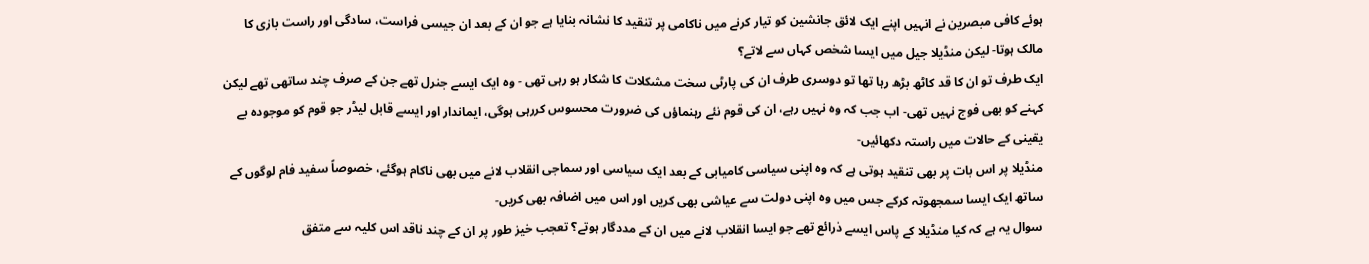ہوئے کافی مبصرین نے انہیں اپنے ایک لائق جانشین کو تیار کرنے میں ناکامی پر تنقید کا نشانہ بنایا ہے جو ان کے بعد ان جیسی فراست، سادگی اور راست بازی کا مالک ہوتا- لیکن منڈیلا جیل میں ایسا شخص کہاں سے لاتے؟
ایک طرف تو ان کا قد کاٹھ بڑھ رہا تھا تو دوسری طرف ان کی پارٹی سخت مشکلات کا شکار ہو رہی تھی - وہ ایک ایسے جنرل تھے جن کے صرف چند ساتھی تھے لیکن کہنے کو بھی فوج نہیں تھی- اب جب کہ وہ نہیں رہے، ان کی قوم نئے رہنماؤں کی ضرورت محسوس کررہی ہوگی، ایماندار اور ایسے قابل لیڈر جو قوم کو موجودہ بے یقینی کے حالات میں راستہ دکھائیں-
منڈیلا پر اس بات پر بھی تنقید ہوتی ہے کہ وہ اپنی سیاسی کامیابی کے بعد ایک سیاسی اور سماجی انقلاب لانے میں بھی ناکام ہوگئے، خصوصاً سفید فام لوگوں کے ساتھ ایک ایسا سمجھوتہ کرکے جس میں وہ اپنی دولت سے عیاشی بھی کریں اور اس میں اضافہ بھی کریں-
سوال یہ ہے کہ کیا منڈیلا کے پاس ایسے ذرائع تھے جو ایسا انقلاب لانے میں ان کے مددگار ہوتے؟ تعجب خیز طور پر ان کے چند ناقد اس کلیہ سے متفق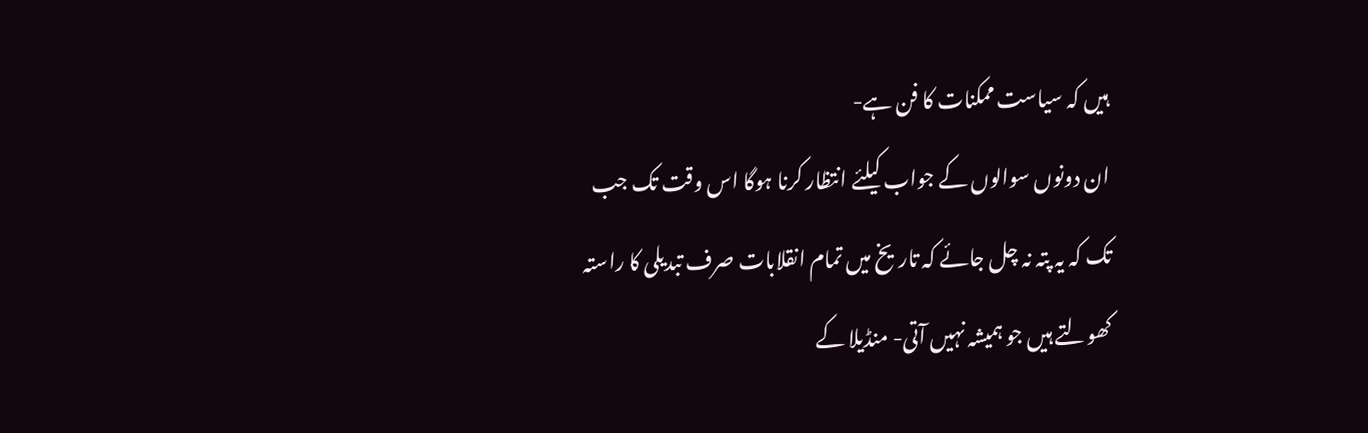ہیں کہ سیاست ممکنات کا فن ہے-
ان دونوں سوالوں کے جواب کیلئے انتظار کرنا ہوگا اس وقت تک جب تک کہ یہ پتہ نہ چل جائے کہ تاریخ میں تمام انقلابات صرف تبدیلی کا راستہ کھولتے ہیں جو ہمیشہ نہیں آتی- منڈیلا کے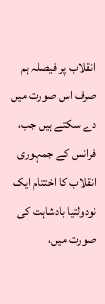انقلاب پر فیصلہ ہم صرف اس صورت میں دے سکتے ہیں جب، فرانس کے جمہوری انقلاب کا اختتام ایک نودولتیا بادشاہت کی صورت میں،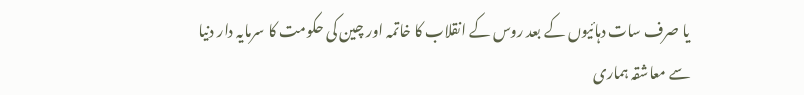یا صرف سات دہائیوں کے بعد روس کے انقلاب کا خاتمہ اور چین کی حکومت کا سرمایہ دار دنیا سے معاشقہ ہماری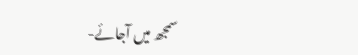سمجھ میں آجائے-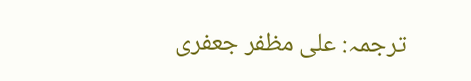ترجمہ: علی مظفر جعفری